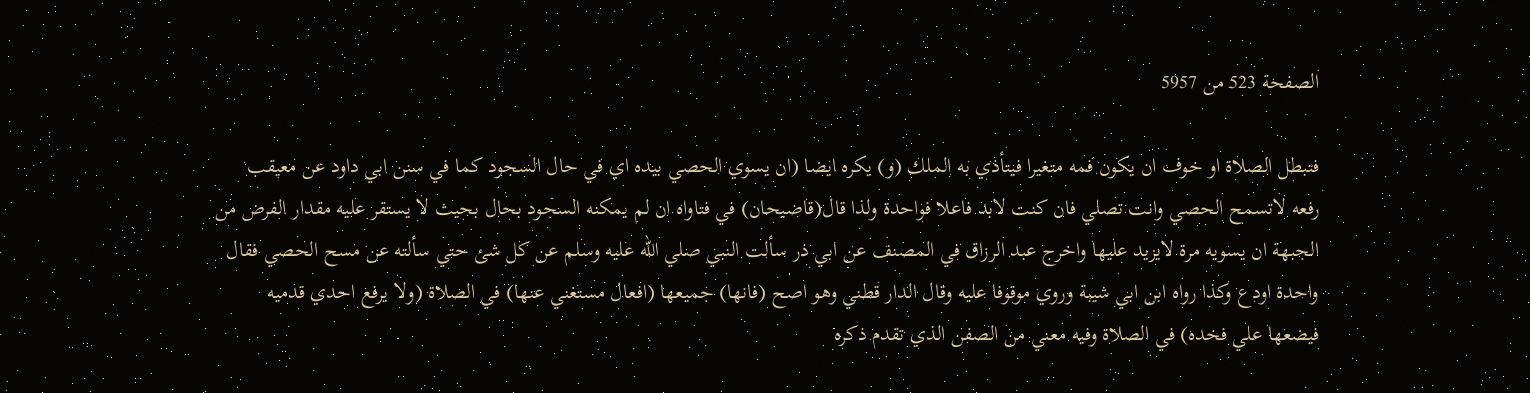الصفحة 523 من 5957

فتبطل الصلاة او خوف ان يكون فمه متغيرا فيتأذي به الملك (و) يكره ايضا (ان يسوي الحصي بيده اي في حال السجود كما في سنن ابي داود عن معيقب رفعه لاتسمح الحصي وانت تصلي فان كنت لابد فاعلا فواحدة ولذا قال(قاضيحان) في فتاواه ان لم يمكنه السجود بحال بحيث لا يستقر عليه مقدار الفرض من الجبهة ان يسويه مرة لايزيد عليها واخرج عبد الرزاق في المصنف عن ابي ذر سألت النبي صلي الله عليه وسلم عن كل شئ حتي سألته عن مسح الحصي فقال واحدة اودع وكذا رواه ابن ابي شيبة وروي موقوفا عليه وقال الدار قطني وهو اصح (فانها) جميعها (افعال مستغني عنها) في الصلاة (ولا يرفع احدي قدميه فيضعها علي فخده) في الصلاة وفيه معني من الصفن الذي تقدم ذكره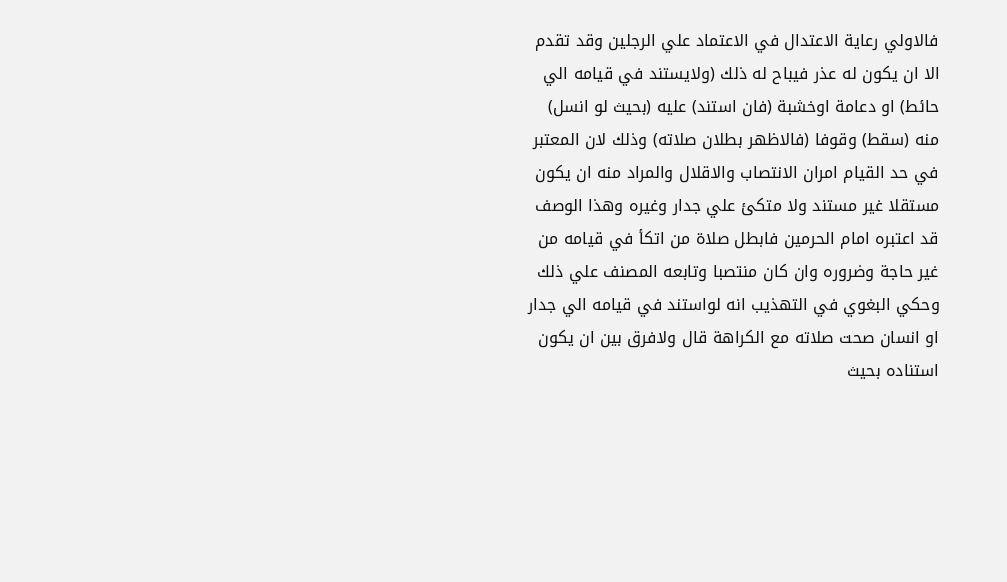فالاولي رعاية الاعتدال في الاعتماد علي الرجلين وقد تقدم الا ان يكون له عذر فيباح له ذلك (ولايستند في قيامه الي حائط) او دعامة اوخشبة (فان استند) عليه (بحيث لو انسل) منه (سقط) وقوفا (فالاظهر بطلان صلاته) وذلك لان المعتبر في حد القيام امران الانتصاب والاقلال والمراد منه ان يكون مستقلا غير مستند ولا متكئ علي جدار وغيره وهذا الوصف قد اعتبره امام الحرمين فابطل صلاة من اتكأ في قيامه من غير حاجة وضروره وان كان منتصبا وتابعه المصنف علي ذلك وحكي البغوي في التهذيب انه لواستند في قيامه الي جدار او انسان صحت صلاته مع الكراهة قال ولافرق بين ان يكون استناده بحيث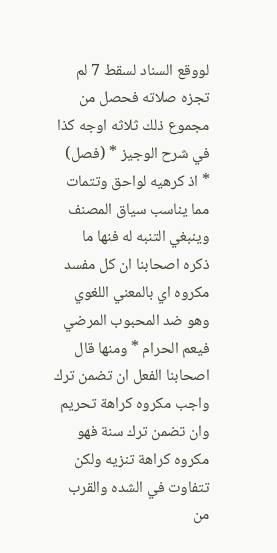لووقع السناد لسقط 7 لم تجزه صلاته فحصل من مجموع ذلك ثلاثه اوجه كذا في شرح الوجيز * (فصل) * اذ كرهيه لواحق وتتمات مما يناسب سياق المصنف وينبغي التنبه له فنها ما ذكره اصحابنا ان كل مفسد مكروه اي بالمعني اللغوي وهو ضد المحبوب المرضي فيعم الحرام * ومنها قال اصحابنا الفعل ان تضمن ترك واجب مكروه كراهة تحريم وان تضمن ترك سنة فهو مكروه كراهة تنزيه ولكن تتفاوت في الشده والقرب من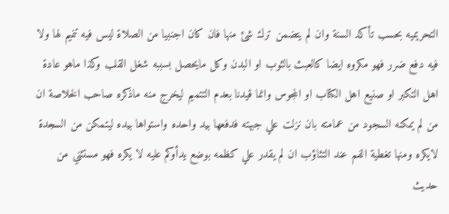التحريميه بحسب تأكد السنة وان لم يتضمن ترك شئ منها فان كان اجنبيا من الصلاة ليس فيه تنميم لها ولا فيه دفع ضرر فهو مكروه ايضا كالعبث بالثوب او البدن وكل مايحصل بسببه شغل القلب وكذا ماهو عادة اهل التكبر او صنيع اهل الكتاب او المجوس وانما قيدنا بعدم التتميم ليخرج منه ماذكره صاحب الخلاصة ان من لم يمكنه السجود من عمامته بان نزلت علي جبهته فدفعها بيد واحده واستواها بيده ليتمكن من السجدة لايكره ومنها تغطية الفم عند التثاؤب ان لم يقدر علي كظمه بوضع يدأوكم عليه لا يكره فهو مستثني من حديث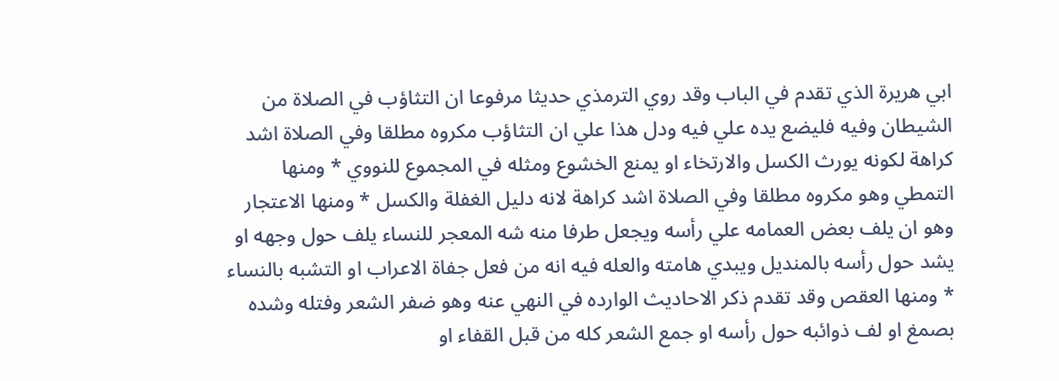ابي هريرة الذي تقدم في الباب وقد روي الترمذي حديثا مرفوعا ان التثاؤب في الصلاة من الشيطان وفيه فليضع يده علي فيه ودل هذا علي ان التثاؤب مكروه مطلقا وفي الصلاة اشد كراهة لكونه يورث الكسل والارتخاء او يمنع الخشوع ومثله في المجموع للنووي * ومنها التمطي وهو مكروه مطلقا وفي الصلاة اشد كراهة لانه دليل الغفلة والكسل * ومنها الاعتجار وهو ان يلف بعض العمامه علي رأسه ويجعل طرفا منه شه المعجر للنساء يلف حول وجهه او يشد حول رأسه بالمنديل ويبدي هامته والعله فيه انه من فعل جفاة الاعراب او التشبه بالنساء * ومنها العقص وقد تقدم ذكر الاحاديث الوارده في النهي عنه وهو ضفر الشعر وفتله وشده بصمغ او لف ذوائبه حول رأسه او جمع الشعر كله من قبل القفاء او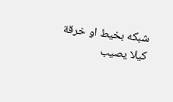شبكه بخيط او خرقة كيلا يصيب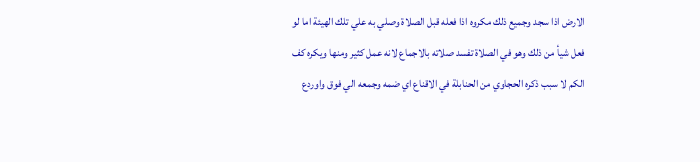الارض اذا سجد وجميع ذلك مكروه اذا فعله قبل الصلاة وصلي به علي تلك الهيئة اما لو فعل شيأ من ذلك وهو في الصلاة تفسد صلاته بالاجماع لانه عمل كثير ومنها ويكره كف الكم لا سبب ذكره الحجاوي من الحنابلة في الاقناع اي ضمه وجمعه الي فوق واوردع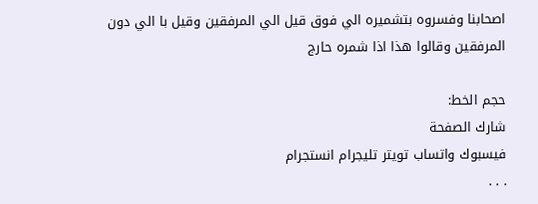اصحابنا وفسروه بتشميره الي فوق قيل الي المرفقين وقيل با الي دون المرفقين وقالوا هذا اذا شمره حارج

حجم الخط:
شارك الصفحة
فيسبوك واتساب تويتر تليجرام انستجرام
. . .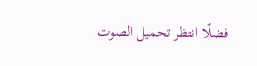فضلًا انتظر تحميل الصوت